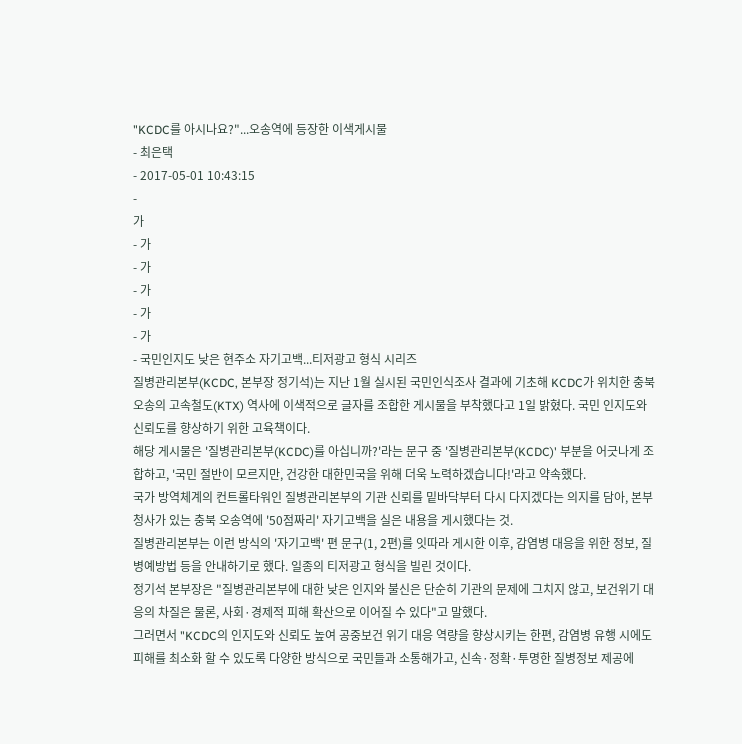"KCDC를 아시나요?"...오송역에 등장한 이색게시물
- 최은택
- 2017-05-01 10:43:15
-
가
- 가
- 가
- 가
- 가
- 가
- 국민인지도 낮은 현주소 자기고백...티저광고 형식 시리즈
질병관리본부(KCDC, 본부장 정기석)는 지난 1월 실시된 국민인식조사 결과에 기초해 KCDC가 위치한 충북 오송의 고속철도(KTX) 역사에 이색적으로 글자를 조합한 게시물을 부착했다고 1일 밝혔다. 국민 인지도와 신뢰도를 향상하기 위한 고육책이다.
해당 게시물은 '질병관리본부(KCDC)를 아십니까?'라는 문구 중 '질병관리본부(KCDC)' 부분을 어긋나게 조합하고, '국민 절반이 모르지만, 건강한 대한민국을 위해 더욱 노력하겠습니다!'라고 약속했다.
국가 방역체계의 컨트롤타워인 질병관리본부의 기관 신뢰를 밑바닥부터 다시 다지겠다는 의지를 담아, 본부 청사가 있는 충북 오송역에 '50점짜리' 자기고백을 실은 내용을 게시했다는 것.
질병관리본부는 이런 방식의 '자기고백' 편 문구(1, 2편)를 잇따라 게시한 이후, 감염병 대응을 위한 정보, 질병예방법 등을 안내하기로 했다. 일종의 티저광고 형식을 빌린 것이다.
정기석 본부장은 "질병관리본부에 대한 낮은 인지와 불신은 단순히 기관의 문제에 그치지 않고, 보건위기 대응의 차질은 물론, 사회·경제적 피해 확산으로 이어질 수 있다"고 말했다.
그러면서 "KCDC의 인지도와 신뢰도 높여 공중보건 위기 대응 역량을 향상시키는 한편, 감염병 유행 시에도 피해를 최소화 할 수 있도록 다양한 방식으로 국민들과 소통해가고, 신속·정확·투명한 질병정보 제공에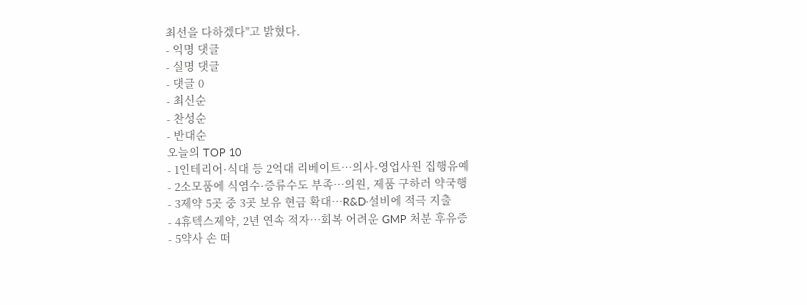최선을 다하겠다"고 밝혔다.
- 익명 댓글
- 실명 댓글
- 댓글 0
- 최신순
- 찬성순
- 반대순
오늘의 TOP 10
- 1인테리어·식대 등 2억대 리베이트…의사-영업사원 집행유예
- 2소모품에 식염수·증류수도 부족…의원, 제품 구하러 약국행
- 3제약 5곳 중 3곳 보유 현금 확대…R&D·설비에 적극 지출
- 4휴텍스제약, 2년 연속 적자…회복 어려운 GMP 처분 후유증
- 5약사 손 떠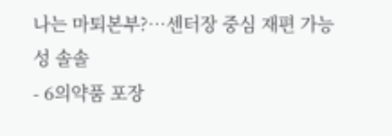나는 마퇴본부?…센터장 중심 재편 가능성 솔솔
- 6의약품 포장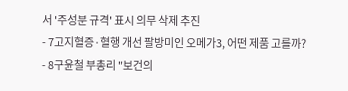서 '주성분 규격' 표시 의무 삭제 추진
- 7고지혈증·혈행 개선 팔방미인 오메가3, 어떤 제품 고를까?
- 8구윤철 부총리 "보건의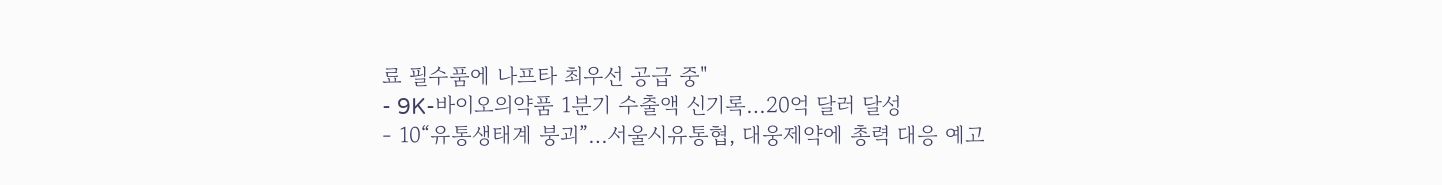료 필수품에 나프타 최우선 공급 중"
- 9K-바이오의약품 1분기 수출액 신기록…20억 달러 달성
- 10“유통생태계 붕괴”…서울시유통협, 대웅제약에 총력 대응 예고